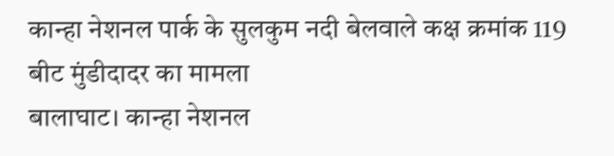कान्हा नेशनल पार्क के सुलकुम नदी बेलवाले कक्ष क्रमांक 119 बीट मुंडीदादर का मामला
बालाघाट। कान्हा नेशनल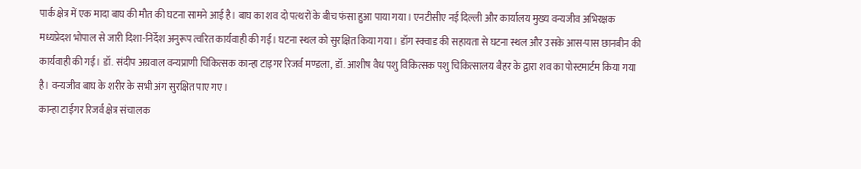पार्क क्षेत्र में एक मादा बाघ की मौत की घटना सामने आई है। बाघ का शव दो पत्थरों के बीच फंसा हुआ पाया गया। एनटीसीए नई दिल्ली और कार्यालय मुख्य वन्यजीव अभिरक्षक मध्यप्रेदश भोपाल से जारी दिशा-निर्देश अनुरूप त्वरित कार्यवाही की गई। घटना स्थल को सुरक्षित किया गया। डॉग स्क्वाड की सहायता से घटना स्थल और उसके आस-पास छानबीन की कार्यवाही की गई। डॉ. संदीप अग्रवाल वन्यप्राणी चिकित्सक कान्हा टाइगर रिजर्व मण्डला, डॉ. आशीष वैध पशु विकित्सक पशु चिकित्सालय बैहर के द्वारा शव का पोस्टमार्टम किया गया है। वन्यजीव बाघ के शरीर के सभी अंग सुरक्षित पाए गए।
कान्हा टाईगर रिजर्व क्षेत्र संचालक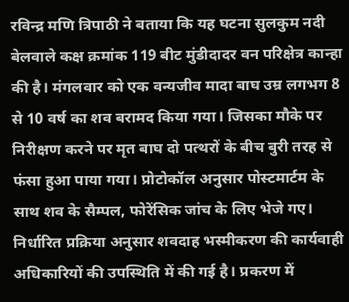रविन्द्र मणि त्रिपाठी ने बताया कि यह घटना सुलकुम नदी बेलवाले कक्ष क्रमांक 119 बीट मुंडीदादर वन परिक्षेत्र कान्हा की है। मंगलवार को एक वन्यजीव मादा बाघ उम्र लगभग 8 से 10 वर्ष का शव बरामद किया गया। जिसका मौके पर निरीक्षण करने पर मृत बाघ दो पत्थरों के बीच बुरी तरह से फंसा हुआ पाया गया। प्रोटोकॉल अनुसार पोस्टमार्टम के साथ शव के सैम्पल, फोरेंसिक जांच के लिए भेजे गए। निर्धारित प्रक्रिया अनुसार शवदाह भस्मीकरण की कार्यवाही अधिकारियों की उपस्थिति में की गई है। प्रकरण में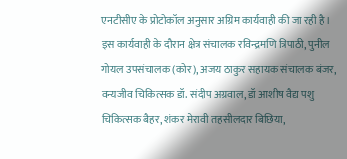एनटीसीए के प्रोटोकॉल अनुसार अग्रिम कार्यवाही की जा रही है।
इस कार्यवाही के दौरान क्षेत्र संचालक रविन्द्रमणि त्रिपाठी, पुनील गोयल उपसंचालक (कोर), अजय ठाकुर सहायक संचालक बंजर, वन्यजीव चिकित्सक डॉ. संदीप अग्रवाल, डॉ आशीष वैद्य पशु चिकित्सक बैहर, शंकर मेरावी तहसीलदार बिछिया,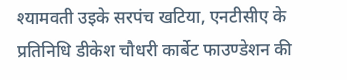श्यामवती उइके सरपंच खटिया, एनटीसीए के प्रतिनिधि डीकेश चौधरी कार्बेट फाउण्डेशन की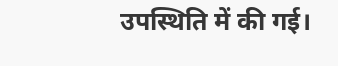उपस्थिति में की गई।